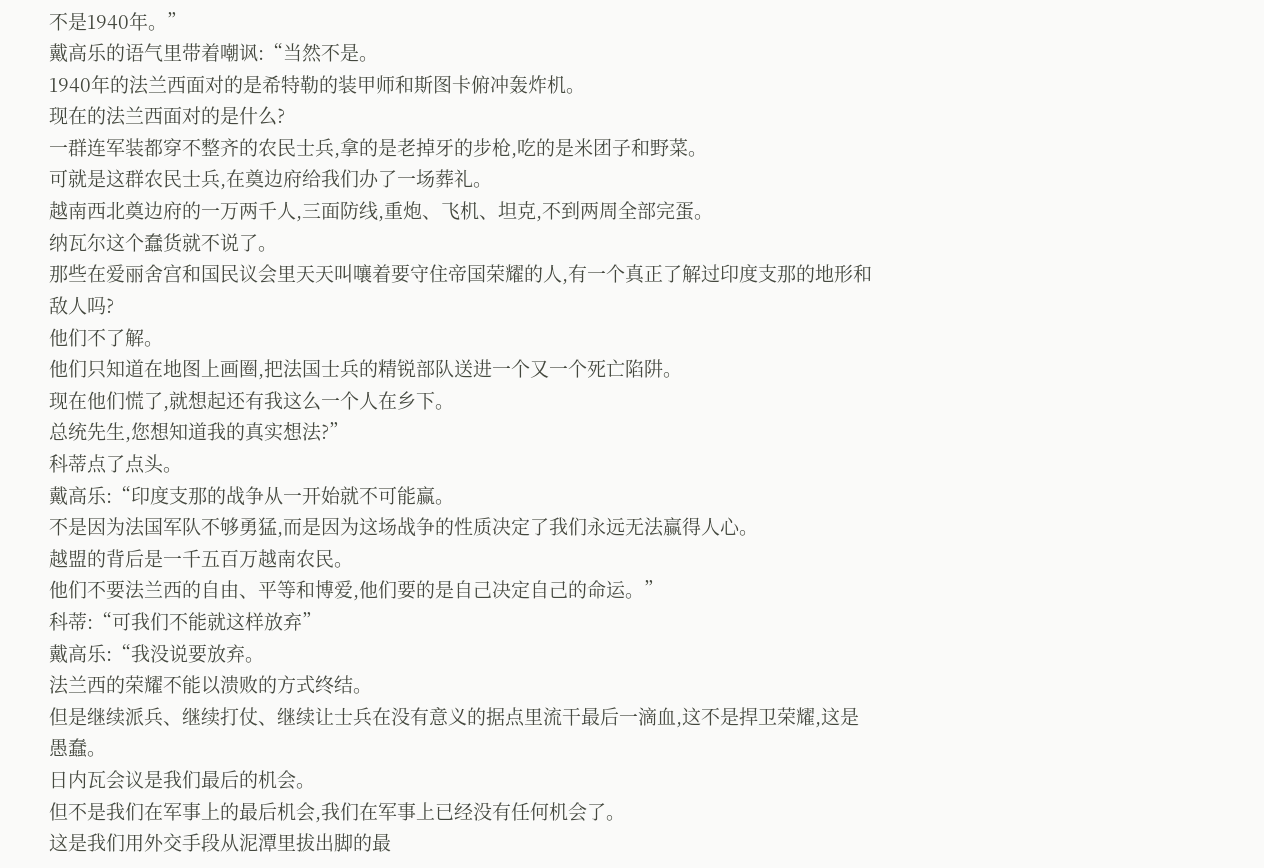不是1940年。”
戴高乐的语气里带着嘲讽:“当然不是。
1940年的法兰西面对的是希特勒的装甲师和斯图卡俯冲轰炸机。
现在的法兰西面对的是什么?
一群连军装都穿不整齐的农民士兵,拿的是老掉牙的步枪,吃的是米团子和野菜。
可就是这群农民士兵,在奠边府给我们办了一场葬礼。
越南西北奠边府的一万两千人,三面防线,重炮、飞机、坦克,不到两周全部完蛋。
纳瓦尔这个蠢货就不说了。
那些在爱丽舍宫和国民议会里天天叫嚷着要守住帝国荣耀的人,有一个真正了解过印度支那的地形和敌人吗?
他们不了解。
他们只知道在地图上画圈,把法国士兵的精锐部队送进一个又一个死亡陷阱。
现在他们慌了,就想起还有我这么一个人在乡下。
总统先生,您想知道我的真实想法?”
科蒂点了点头。
戴高乐:“印度支那的战争从一开始就不可能赢。
不是因为法国军队不够勇猛,而是因为这场战争的性质决定了我们永远无法赢得人心。
越盟的背后是一千五百万越南农民。
他们不要法兰西的自由、平等和博爱,他们要的是自己决定自己的命运。”
科蒂:“可我们不能就这样放弃”
戴高乐:“我没说要放弃。
法兰西的荣耀不能以溃败的方式终结。
但是继续派兵、继续打仗、继续让士兵在没有意义的据点里流干最后一滴血,这不是捍卫荣耀,这是愚蠢。
日内瓦会议是我们最后的机会。
但不是我们在军事上的最后机会,我们在军事上已经没有任何机会了。
这是我们用外交手段从泥潭里拔出脚的最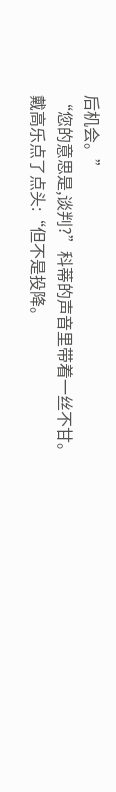后机会。”
“您的意思是,谈判?”科蒂的声音里带着一丝不甘。
戴高乐点了点头:“但不是投降。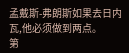孟戴斯-弗朗斯如果去日内瓦,他必须做到两点。
第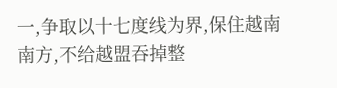一,争取以十七度线为界,保住越南南方,不给越盟吞掉整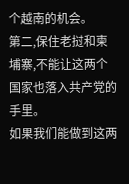个越南的机会。
第二,保住老挝和柬埔寨,不能让这两个国家也落入共产党的手里。
如果我们能做到这两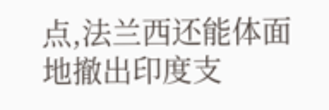点,法兰西还能体面地撤出印度支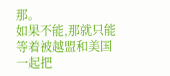那。
如果不能,那就只能等着被越盟和美国一起把